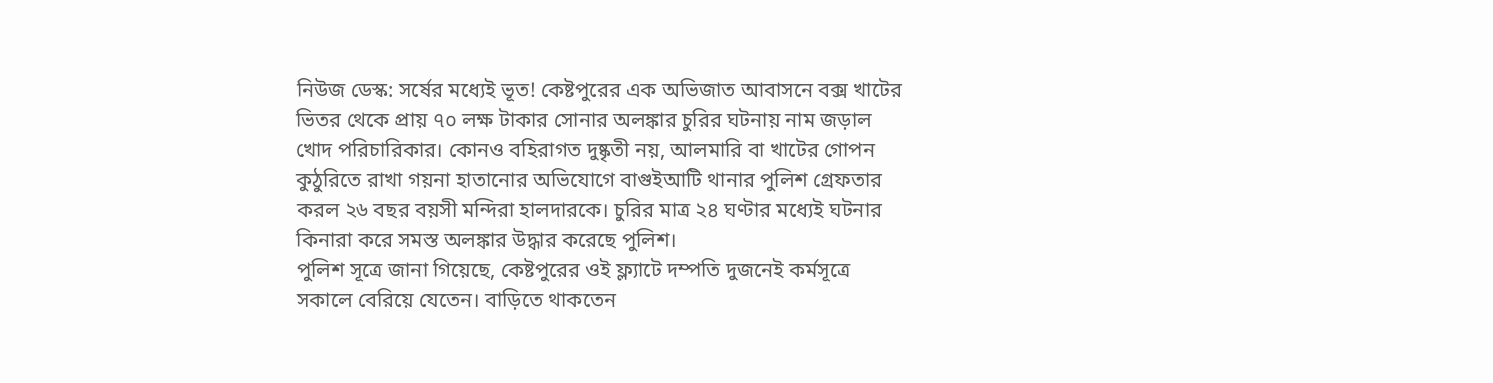নিউজ ডেস্ক: সর্ষের মধ্যেই ভূত! কেষ্টপুরের এক অভিজাত আবাসনে বক্স খাটের ভিতর থেকে প্রায় ৭০ লক্ষ টাকার সোনার অলঙ্কার চুরির ঘটনায় নাম জড়াল খোদ পরিচারিকার। কোনও বহিরাগত দুষ্কৃতী নয়, আলমারি বা খাটের গোপন কুঠুরিতে রাখা গয়না হাতানোর অভিযোগে বাগুইআটি থানার পুলিশ গ্রেফতার করল ২৬ বছর বয়সী মন্দিরা হালদারকে। চুরির মাত্র ২৪ ঘণ্টার মধ্যেই ঘটনার কিনারা করে সমস্ত অলঙ্কার উদ্ধার করেছে পুলিশ।
পুলিশ সূত্রে জানা গিয়েছে, কেষ্টপুরের ওই ফ্ল্যাটে দম্পতি দুজনেই কর্মসূত্রে সকালে বেরিয়ে যেতেন। বাড়িতে থাকতেন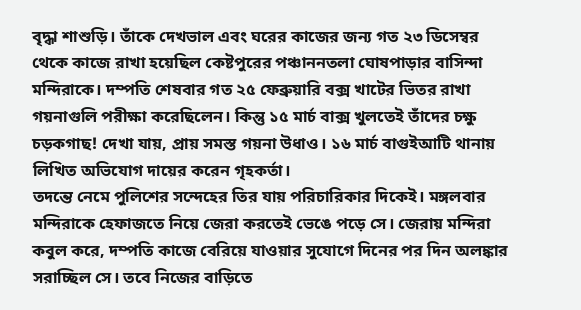বৃদ্ধা শাশুড়ি। তাঁকে দেখভাল এবং ঘরের কাজের জন্য গত ২৩ ডিসেম্বর থেকে কাজে রাখা হয়েছিল কেষ্টপুরের পঞ্চাননতলা ঘোষপাড়ার বাসিন্দা মন্দিরাকে। দম্পতি শেষবার গত ২৫ ফেব্রুয়ারি বক্স খাটের ভিতর রাখা গয়নাগুলি পরীক্ষা করেছিলেন। কিন্তু ১৫ মার্চ বাক্স খুলতেই তাঁদের চক্ষু চড়কগাছ! দেখা যায়, প্রায় সমস্ত গয়না উধাও। ১৬ মার্চ বাগুইআটি থানায় লিখিত অভিযোগ দায়ের করেন গৃহকর্তা।
তদন্তে নেমে পুলিশের সন্দেহের তির যায় পরিচারিকার দিকেই। মঙ্গলবার মন্দিরাকে হেফাজতে নিয়ে জেরা করতেই ভেঙে পড়ে সে। জেরায় মন্দিরা কবুল করে, দম্পতি কাজে বেরিয়ে যাওয়ার সুযোগে দিনের পর দিন অলঙ্কার সরাচ্ছিল সে। তবে নিজের বাড়িতে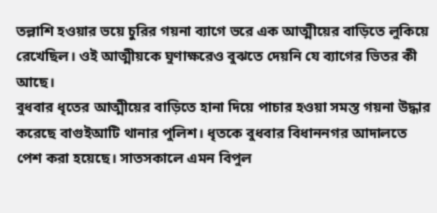তল্লাশি হওয়ার ভয়ে চুরির গয়না ব্যাগে ভরে এক আত্মীয়ের বাড়িতে লুকিয়ে রেখেছিল। ওই আত্মীয়কে ঘুণাক্ষরেও বুঝতে দেয়নি যে ব্যাগের ভিতর কী আছে।
বুধবার ধৃতের আত্মীয়ের বাড়িতে হানা দিয়ে পাচার হওয়া সমস্ত গয়না উদ্ধার করেছে বাগুইআটি থানার পুলিশ। ধৃতকে বুধবার বিধাননগর আদালতে পেশ করা হয়েছে। সাতসকালে এমন বিপুল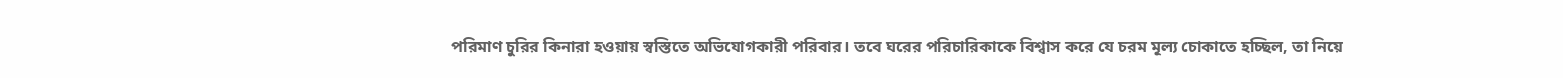পরিমাণ চুরির কিনারা হওয়ায় স্বস্তিতে অভিযোগকারী পরিবার। তবে ঘরের পরিচারিকাকে বিশ্বাস করে যে চরম মূল্য চোকাতে হচ্ছিল, তা নিয়ে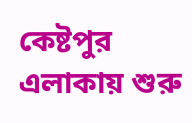কেষ্টপুর এলাকায় শুরু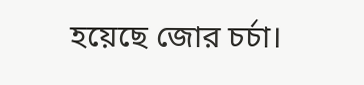হয়েছে জোর চর্চা।